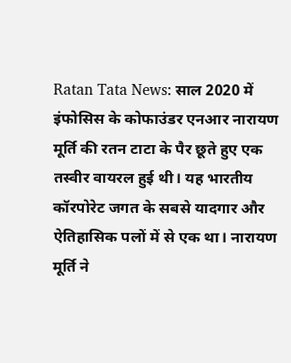Ratan Tata News: साल 2020 में इंफोसिस के कोफाउंडर एनआर नारायण मूर्ति की रतन टाटा के पैर छूते हुए एक तस्वीर वायरल हुई थी। यह भारतीय कॉरपोरेट जगत के सबसे यादगार और ऐतिहासिक पलों में से एक था। नारायण मूर्ति ने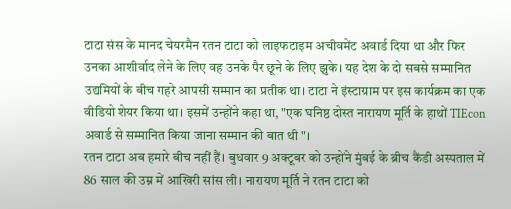टाटा संस के मानद चेयरमैन रतन टाटा को लाइफटाइम अचीवमेंट अवार्ड दिया था और फिर उनका आशीर्वाद लेने के लिए वह उनके पैर छूने के लिए झुके। यह देश के दो सबसे सम्मानित उद्यमियों के बीच गहरे आपसी सम्मान का प्रतीक था। टाटा ने इंस्टाग्राम पर इस कार्यक्रम का एक वीडियो शेयर किया था। इसमें उन्होंने कहा था, "एक घनिष्ठ दोस्त नारायण मूर्ति के हाथों TIEcon अवार्ड से सम्मानित किया जाना सम्मान की बात थी"।
रतन टाटा अब हमारे बीच नहीं हैं। बुधवार 9 अक्टूबर को उन्होंने मुंबई के ब्रीच कैंडी अस्पताल में 86 साल की उम्न में आखिरी सांस ली। नारायण मूर्ति ने रतन टाटा को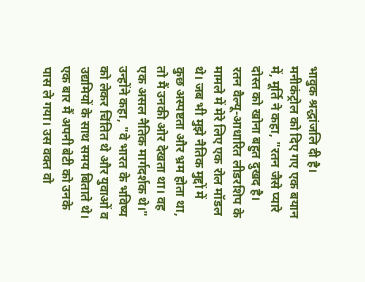भावुक श्रद्धांजलि दी है।
मनीकंट्रोल को दिए गए एक बयान में, मूर्ति ने कहा, "रतन जैसे प्यारे दोस्त को खोना बहुत दुखद है। रतन वैल्यू-आधारित लीडरशिप के मामले में मेरे लिए एक रोल मॉडल थे। जब भी मुझे नैतिक मुद्दों में कुछ अस्पष्टता और भ्रम होता था, तो मैं उनकी ओर देखता था। वह एक असल नैतिक मार्गदर्शक थे।"
उन्होंने कहा, "वे भारत के भविष्य को लेकर चिंतित थे और युवाओं व उद्यमियों के साथ समय बिताते थे। एक बार मैं अपनी बेटी को उनके पास ले गया। उस वक्त वो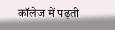कॉलेज में पढ़ती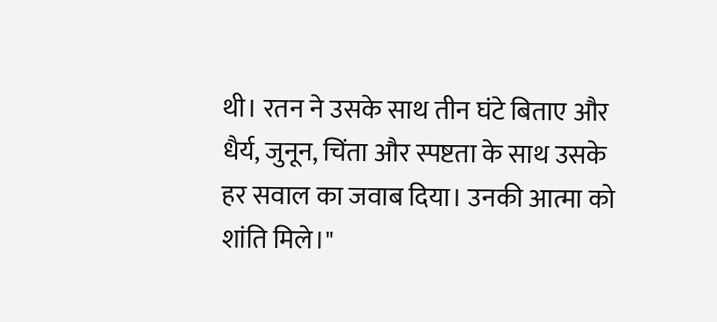थी। रतन ने उसके साथ तीन घंटे बिताए और धैर्य, जुनून, चिंता और स्पष्टता के साथ उसके हर सवाल का जवाब दिया। उनकी आत्मा को शांति मिले।"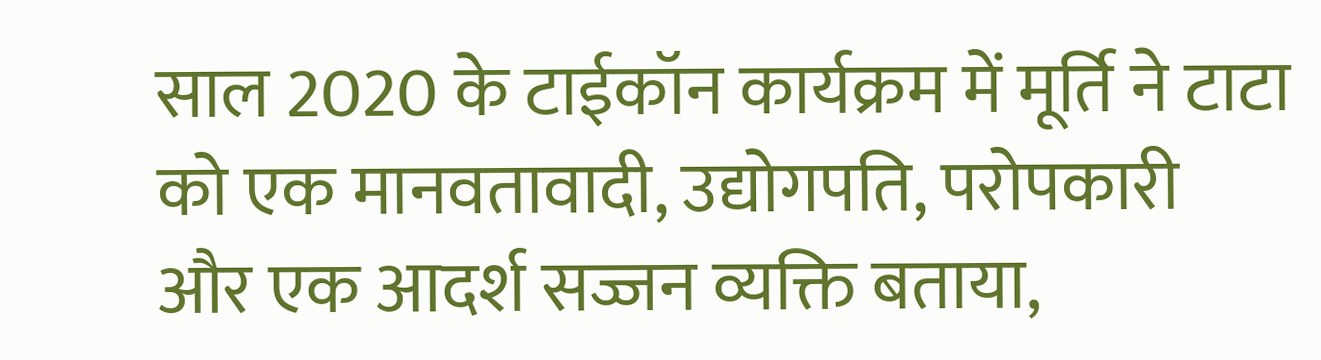साल 2020 के टाईकॉन कार्यक्रम में मूर्ति ने टाटा को एक मानवतावादी, उद्योगपति, परोपकारी और एक आदर्श सज्जन व्यक्ति बताया,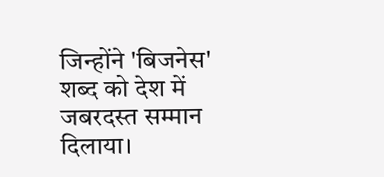जिन्होंने 'बिजनेस' शब्द को देश में जबरदस्त सम्मान दिलाया।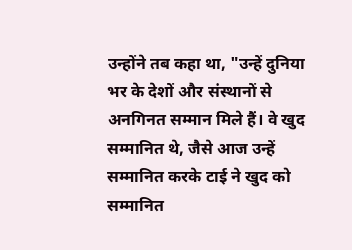उन्होंने तब कहा था, "उन्हें दुनिया भर के देशों और संस्थानों से अनगिनत सम्मान मिले हैं। वे खुद सम्मानित थे, जैसे आज उन्हें सम्मानित करके टाई ने खुद को सम्मानित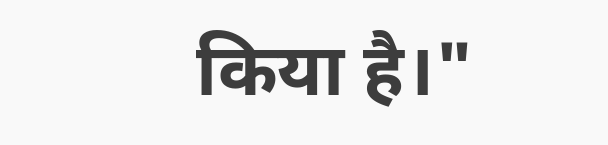किया है।"